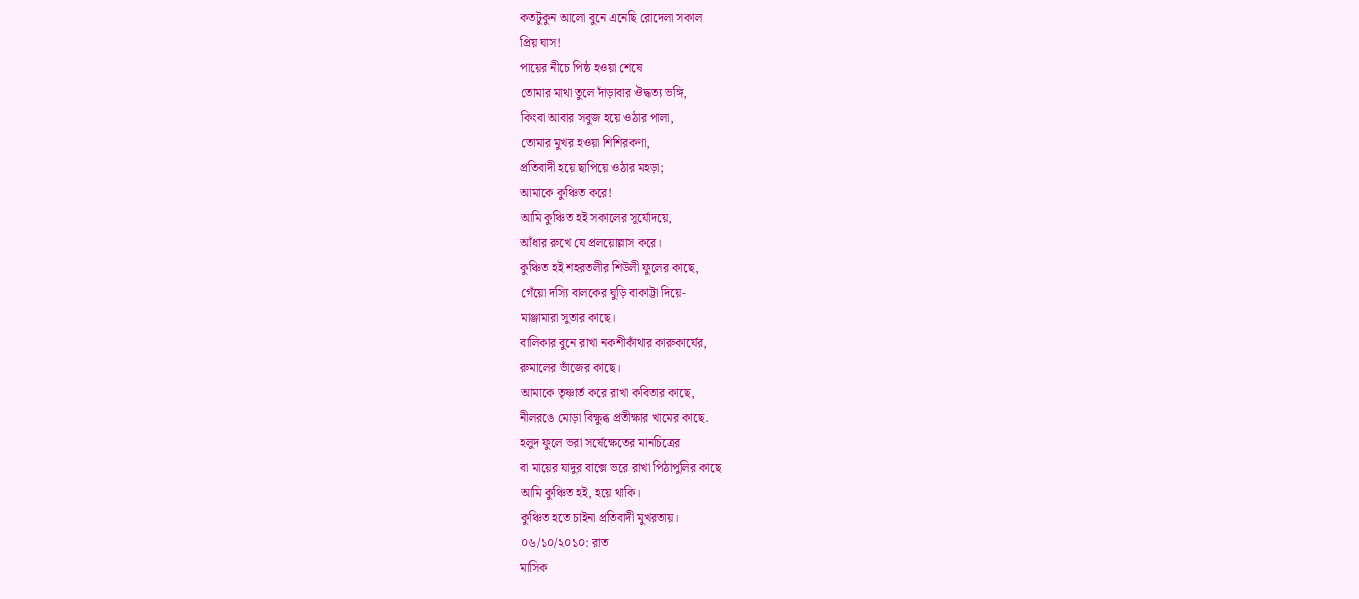কতটুকুন আলো বুনে এনেছি রোদেলা সকাল
প্রিয় ঘাস!
পায়ের নীচে পিষ্ঠ হওয়া শেষে
তোমার মাথা তুলে দাঁড়াবার ঔদ্ধত্য ভঙ্গি,
কিংবা আবার সবুজ হয়ে ওঠার পালা,
তোমার মুখর হওয়া শিশিরকণা,
প্রতিবাদী হয়ে ছাপিয়ে ওঠার মহড়া;
আমাকে কুঞ্চিত করে!
আমি কুঞ্চিত হই সকালের সূর্যোদয়ে,
আঁধার রুখে যে প্রলয়োল্লাস করে।
কুঞ্চিত হই শহরতলীর শিউলী ফুলের কাছে,
গেঁয়ো দস্যি বালকের ঘুড়ি বাকাট্টা দিয়ে-
মাঞ্জামারা সুতার কাছে।
বালিকার বুনে রাখা নকশীকাঁথার কারুকার্যের,
রুমালের ভাঁজের কাছে।
আমাকে তৃষ্ণার্ত করে রাখা কবিতার কাছে,
নীলরঙে মোড়া বিক্ষুব্ধ প্রতীক্ষার খামের কাছে.
হলুদ ফুলে ভরা সর্ষেক্ষেতের মানচিত্রের
বা মায়ের যাদুর বাক্সে ভরে রাখা পিঠাপুলির কাছে
আমি কুঞ্চিত হই, হয়ে থাকি।
কুঞ্চিত হতে চাইনা প্রতিবাদী মুখরতায়।
০৬/১০/২০১০: রাত
মাসিক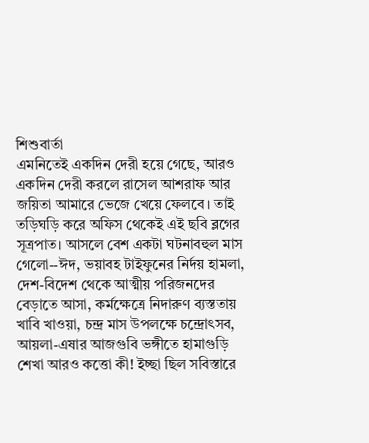শিশুবার্তা
এমনিতেই একদিন দেরী হয়ে গেছে, আরও একদিন দেরী করলে রাসেল আশরাফ আর জয়িতা আমারে ভেজে খেয়ে ফেলবে। তাই তড়িঘড়ি করে অফিস থেকেই এই ছবি ব্লগের সূত্রপাত। আসলে বেশ একটা ঘটনাবহুল মাস গেলো--ঈদ, ভয়াবহ টাইফুনের নির্দয় হামলা, দেশ-বিদেশ থেকে আত্মীয় পরিজনদের বেড়াতে আসা, কর্মক্ষেত্রে নিদারুণ ব্যস্ততায় খাবি খাওয়া, চন্দ্র মাস উপলক্ষে চন্দ্রোৎসব, আয়লা-এষার আজগুবি ভঙ্গীতে হামাগুড়ি শেখা আরও কত্তো কী! ইচ্ছা ছিল সবিস্তারে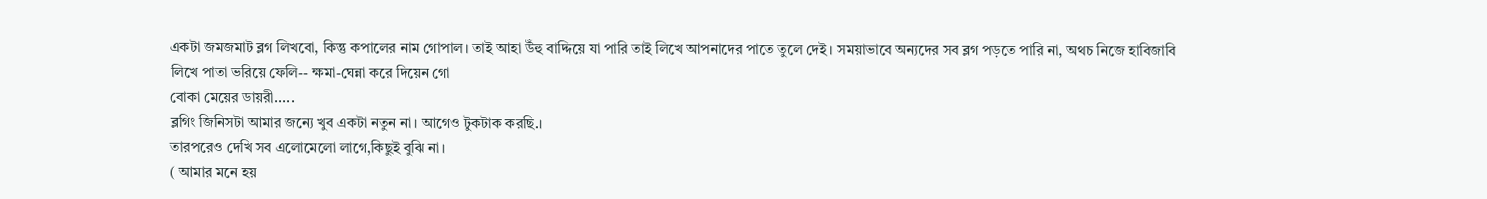একটা জমজমাট ব্লগ লিখবো, কিন্তু কপালের নাম গোপাল। তাই আহা উঁহু বাদ্দিয়ে যা পারি তাই লিখে আপনাদের পাতে তুলে দেই। সময়াভাবে অন্যদের সব ব্লগ পড়তে পারি না, অথচ নিজে হাবিজাবি লিখে পাতা ভরিয়ে ফেলি-- ক্ষমা-ঘেন্না করে দিয়েন গো
বোকা মেয়ের ডায়রী.....
ব্লগিং জিনিসটা আমার জন্যে খুব একটা নতুন না। আগেও টুকটাক করছি.।
তারপরেও দেখি সব এলোমেলো লাগে,কিছুই বুঝি না।
( আমার মনে হয়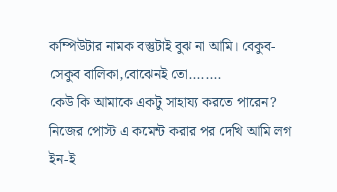কম্পিউটার নামক বস্তুটাই বুঝ না আমি। বেকুব-সেকুব বালিকা,বোঝেনই তো........
কেউ কি আমাকে একটু সাহায্য করতে পারেন?
নিজের পোস্ট এ কমেন্ট করার পর দেখি আমি লগ ইন-ই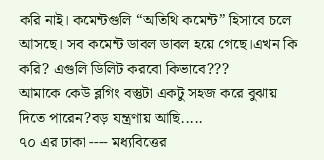করি নাই। কমেন্টগুলি “অতিথি কমেন্ট” হিসাবে চলে আসছে। সব কমেন্ট ডাবল ডাবল হয়ে গেছে।এখন কি করি? এগুলি ডিলিট করবো কিভাবে???
আমাকে কেউ ব্লগিং বস্তুটা একটু সহজ করে বুঝায় দিতে পারেন?বড় যন্ত্রণায় আছি.....
৭০ এর ঢাকা ---- মধ্যবিত্তের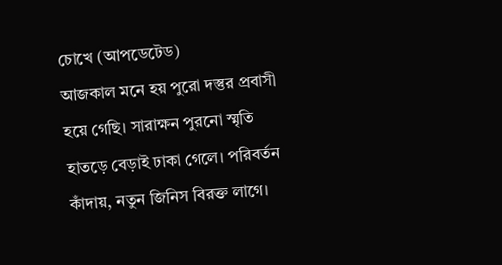চোখে (আপডেটেড)
আজকাল মনে হয় পুরো দস্তুর প্রবাসী হয়ে গেছি। সারাক্ষন পুরনো স্মৃতি হাতড়ে বেড়াই ঢাকা গেলে। পরিবর্তন কাঁদায়, নতুন জিনিস বিরক্ত লাগে।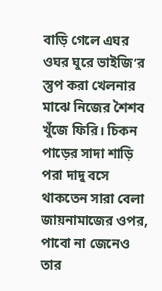বাড়ি গেলে এঘর ওঘর ঘুরে ভাইজি’র স্তুপ করা খেলনার মাঝে নিজের শৈশব খুঁজে ফিরি। চিকন পাড়ের সাদা শাড়ি পরা দাদু বসে থাকতেন সারা বেলা জায়নামাজের ওপর, পাবো না জেনেও তার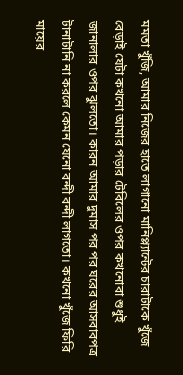মমতা খুঁজি, আমার নিজের হাতে লাগানো মানিপ্ল্যান্টের চারাটাকে খুঁজে বেড়াই যেটা কখনো আমার পড়ার টেবিলের ওপর কখনোবা শুধুই জানালার ওপর ঝুলতো। কারন আমার দুমাস পর পর ঘরের আসবাবপত্র টানাটানি না করলে কেমন যেনো বন্দী বন্দী লাগতো। কখনো খুঁজে ফিরি মায়ের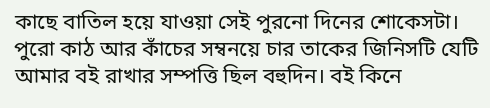কাছে বাতিল হয়ে যাওয়া সেই পুরনো দিনের শোকেসটা। পুরো কাঠ আর কাঁচের সম্বনয়ে চার তাকের জিনিসটি যেটি আমার বই রাখার সম্পত্তি ছিল বহুদিন। বই কিনে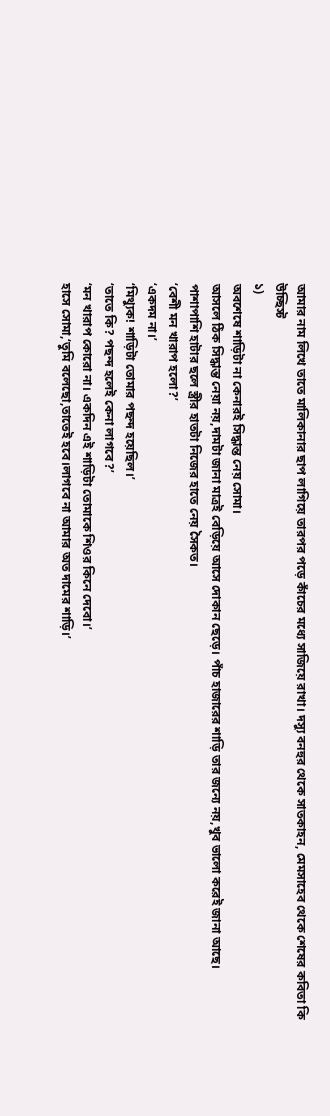আমার নাম লিখে তাতে মালিকানার ছাপ লাগিয়ে তারপর পড়ে কাঁচের মধ্যে সাজিয়ে রাখা। দস্যু বনহুর থেকে সাতকাহন, মেমসাহেব থেকে শেষের কবিতা কি
উচ্ছিস্ট
১)
অবশেষে শাড়িটা না কেনারই সিদ্ধান্ত নেয় সোমা।
আসলে ঠিক সিদ্ধান্ত নেয়া নয়,দামটা জানা মাত্রই বেড়িয়ে আসে দোকান ছেড়ে। পাঁচ হাজারের শাড়ি তার জন্যে নয়,খুব ভালো করেই জানা আছে।
পাশাপাশি হাটার ছলে স্ত্রীর হাতটা নিজের হাতে নেয় সৈকত।
‘বেশী মন খারাপ হলো?’
‘একদম না।’
‘মিথ্যুক! শাড়িটা তোমার পছন্দ হয়েছিল।’
‘তাতে কি? পছন্দ হলেই কেনা লাগবে?’
‘মন খারাপ কোরো না। একদিন এই শাড়িটা তোমাকে শিওর কিনে দেবো।’
হাসে সোমা,‘তুমি বলেছো,তাতেই হবে।লাগবে না আমার অত দামের শাড়ি।’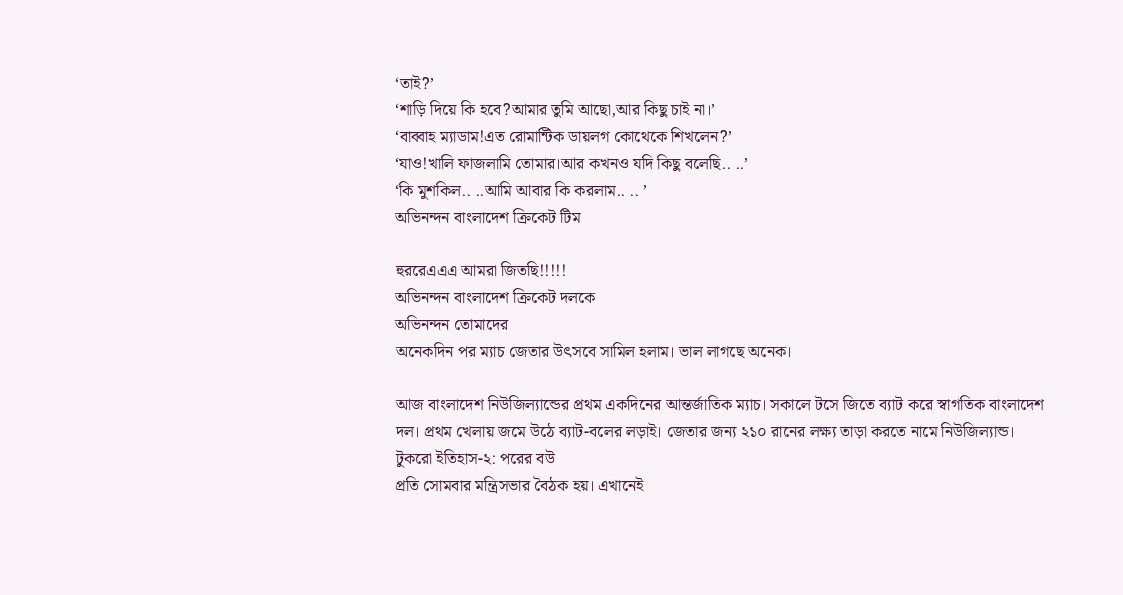‘তাই?’
‘শাড়ি দিয়ে কি হবে?আমার তুমি আছো,আর কিছু চাই না।’
‘বাব্বাহ ম্যাডাম!এত রোমান্টিক ডায়লগ কোথেকে শিখলেন?’
‘যাও!খালি ফাজলামি তোমার।আর কখনও যদি কিছু বলেছি.. ..’
‘কি মুশকিল.. ..আমি আবার কি করলাম.. .. ’
অভিনন্দন বাংলাদেশ ক্রিকেট টিম

হুররেএএএ আমরা জিতছি!!!!!
অভিনন্দন বাংলাদেশ ক্রিকেট দলকে
অভিনন্দন তোমাদের
অনেকদিন পর ম্যাচ জেতার উৎসবে সামিল হলাম। ভাল লাগছে অনেক।

আজ বাংলাদেশ নিউজিল্যান্ডের প্রথম একদিনের আন্তর্জাতিক ম্যাচ। সকালে টসে জিতে ব্যাট করে স্বাগতিক বাংলাদেশ দল। প্রথম খেলায় জমে উঠে ব্যাট-বলের লড়াই। জেতার জন্য ২১০ রানের লক্ষ্য তাড়া করতে নামে নিউজিল্যান্ড।
টুকরো ইতিহাস-২: পরের বউ
প্রতি সোমবার মন্ত্রিসভার বৈঠক হয়। এখানেই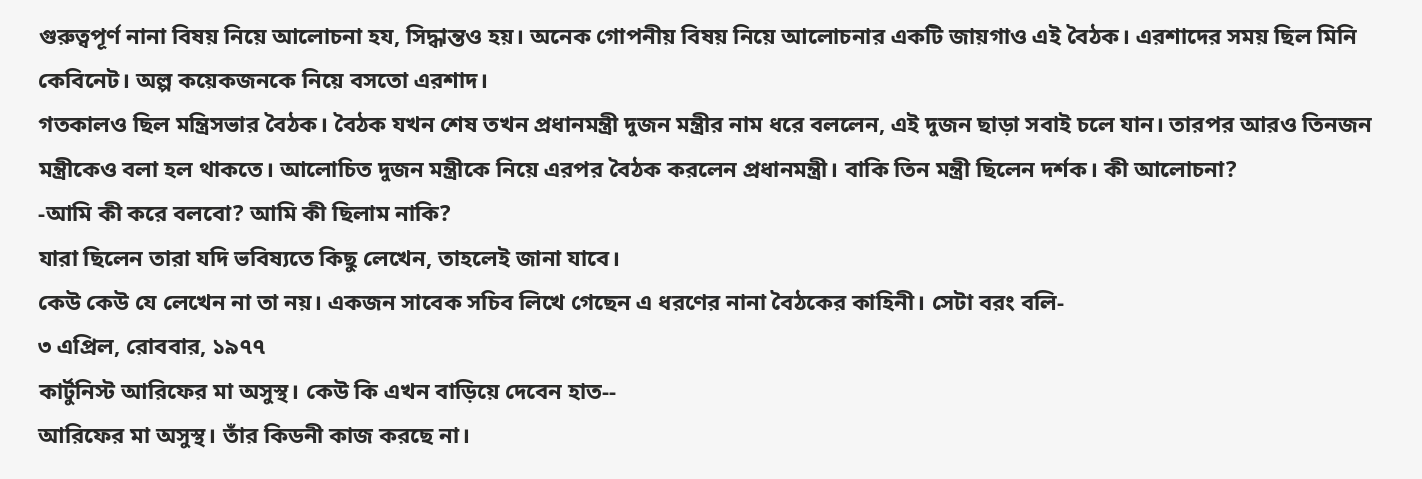গুরুত্বপূর্ণ নানা বিষয় নিয়ে আলোচনা হয, সিদ্ধান্তও হয়। অনেক গোপনীয় বিষয় নিয়ে আলোচনার একটি জায়গাও এই বৈঠক। এরশাদের সময় ছিল মিনি কেবিনেট। অল্প কয়েকজনকে নিয়ে বসতো এরশাদ।
গতকালও ছিল মন্ত্রিসভার বৈঠক। বৈঠক যখন শেষ তখন প্রধানমন্ত্রী দুজন মন্ত্রীর নাম ধরে বললেন, এই দুজন ছাড়া সবাই চলে যান। তারপর আরও তিনজন মন্ত্রীকেও বলা হল থাকতে। আলোচিত দুজন মন্ত্রীকে নিয়ে এরপর বৈঠক করলেন প্রধানমন্ত্রী। বাকি তিন মন্ত্রী ছিলেন দর্শক। কী আলোচনা?
-আমি কী করে বলবো? আমি কী ছিলাম নাকি?
যারা ছিলেন তারা যদি ভবিষ্যতে কিছু লেখেন, তাহলেই জানা যাবে।
কেউ কেউ যে লেখেন না তা নয়। একজন সাবেক সচিব লিখে গেছেন এ ধরণের নানা বৈঠকের কাহিনী। সেটা বরং বলি-
৩ এপ্রিল, রোববার, ১৯৭৭
কার্টুনিস্ট আরিফের মা অসুস্থ। কেউ কি এখন বাড়িয়ে দেবেন হাত--
আরিফের মা অসুস্থ। তাঁর কিডনী কাজ করছে না।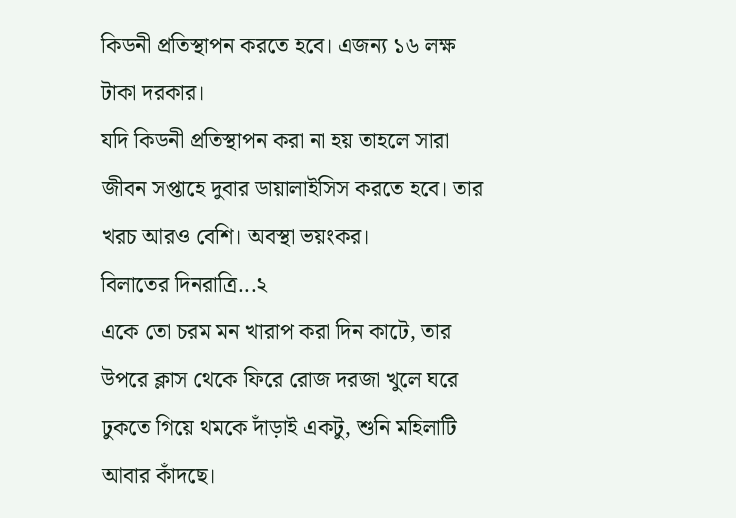কিডনী প্রতিস্থাপন করতে হবে। এজন্য ১৬ লক্ষ টাকা দরকার।
যদি কিডনী প্রতিস্থাপন করা না হয় তাহলে সারা জীবন সপ্তাহে দুবার ডায়ালাইসিস করতে হবে। তার খরচ আরও বেশি। অবস্থা ভয়ংকর।
বিলাতের দিনরাত্রি...২
একে তো চরম মন খারাপ করা দিন কাটে, তার উপরে ক্লাস থেকে ফিরে রোজ দরজা খুলে ঘরে ঢুকতে গিয়ে থমকে দাঁড়াই একটু, শুনি মহিলাটি আবার কাঁদছে।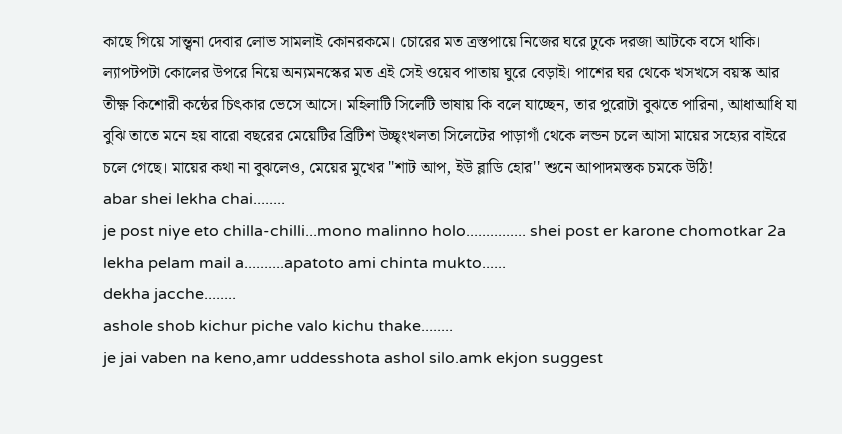কাছে গিয়ে সান্ত্বনা দেবার লোভ সামলাই কোনরকমে। চোরের মত ত্রস্তপায়ে নিজের ঘরে ঢুকে দরজা আটকে বসে থাকি। ল্যাপটপটা কোলের উপরে নিয়ে অন্যমনস্কের মত এই সেই ওয়েব পাতায় ঘুরে বেড়াই। পাশের ঘর থেকে খসখসে বয়স্ক আর তীক্ষ্ণ কিশোরী কন্ঠের চিৎকার ভেসে আসে। মহিলাটি সিলেটি ভাষায় কি বলে যাচ্ছেন, তার পুরোটা বুঝতে পারিনা, আধাআধি যা বুঝি তাতে মনে হয় বারো বছরের মেয়েটির ব্রিটিশ উচ্ছৃংখলতা সিলেটের পাড়াগাঁ থেকে লন্ডন চলে আসা মায়ের সহ্যের বাইরে চলে গেছে। মায়ের কথা না বুঝলেও, মেয়ের মুখের ''শাট আপ, ইউ ব্লাডি হোর'' শুনে আপাদমস্তক চমকে উঠি!
abar shei lekha chai........
je post niye eto chilla-chilli...mono malinno holo............... shei post er karone chomotkar 2a lekha pelam mail a..........apatoto ami chinta mukto......
dekha jacche........
ashole shob kichur piche valo kichu thake........
je jai vaben na keno,amr uddesshota ashol silo.amk ekjon suggest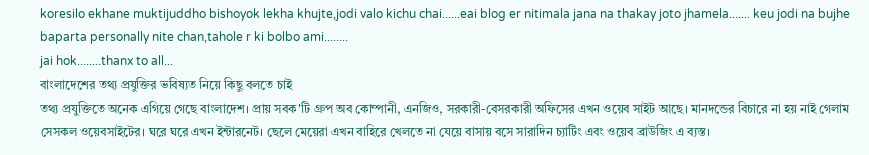koresilo ekhane muktijuddho bishoyok lekha khujte,jodi valo kichu chai......eai blog er nitimala jana na thakay joto jhamela....... keu jodi na bujhe baparta personally nite chan,tahole r ki bolbo ami........
jai hok........thanx to all...
বাংলাদেশের তথ্য প্রযুক্তির ভবিষ্যত নিয়ে কিছু বলতে চাই
তথ্য প্রযুক্তিতে অনেক এগিয়ে গেছে বাংলাদেশ। প্রায় সবক'টি গ্রুপ অব কোম্পানী, এনজিও, সরকারী-বেসরকারী অফিসের এখন ওয়েব সাইট আছে। মানদন্ডের বিচারে না হয় নাই গেলাম সেসকল ওয়েবসাইটের। ঘরে ঘরে এখন ইন্টারনেট। ছেলে মেয়েরা এখন বাহিরে খেলতে না যেয়ে বাসায় বসে সারাদিন চ্যাটিং এবং ওয়েব ব্রাউজিং এ ব্যস্ত।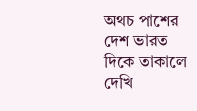অথচ পাশের দেশ ভারত দিকে তাকালে দেখি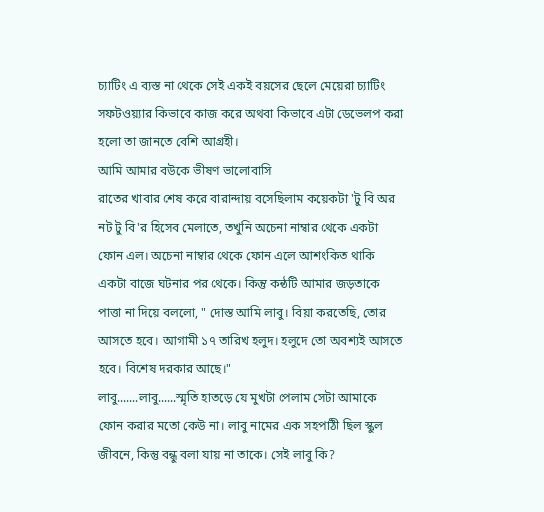চ্যাটিং এ ব্যস্ত না থেকে সেই একই বয়সের ছেলে মেয়েরা চ্যাটিং সফটওয়্যার কিভাবে কাজ করে অথবা কিভাবে এটা ডেভেলপ করা হলো তা জানতে বেশি আগ্রহী।
আমি আমার বউকে ভীষণ ভালোবাসি
রাতের খাবার শেষ করে বারান্দায় বসেছিলাম কয়েকটা 'টু বি অর নট টু বি'র হিসেব মেলাতে, তখুনি অচেনা নাম্বার থেকে একটা ফোন এল। অচেনা নাম্বার থেকে ফোন এলে আশংকিত থাকি একটা বাজে ঘটনার পর থেকে। কিন্তু কন্ঠটি আমার জড়তাকে পাত্তা না দিয়ে বললো, " দোস্ত আমি লাবু। বিয়া করতেছি, তোর আসতে হবে। আগামী ১৭ তারিখ হলুদ। হলুদে তো অবশ্যই আসতে হবে। বিশেষ দরকার আছে।"
লাবু.......লাবু......স্মৃতি হাতড়ে যে মুখটা পেলাম সেটা আমাকে ফোন করার মতো কেউ না। লাবু নামের এক সহপাঠী ছিল স্কুল জীবনে, কিন্তু বন্ধু বলা যায় না তাকে। সেই লাবু কি?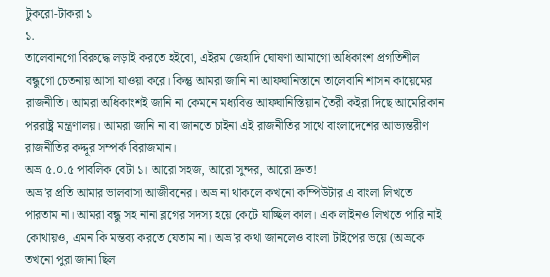টুকরো-টাকরা ১
১.
তালেবানগো বিরুদ্ধে লড়াই করতে হইবো, এইরম জেহাদি ঘোষণা আমাগো অধিকাংশ প্রগতিশীল বন্ধুগো চেতনায় আসা যাওয়া করে। কিন্তু আমরা জানি না আফঘানিস্তানে তালেবানি শাসন কায়েমের রাজনীতি। আমরা অধিকাংশই জানি না কেমনে মধ্যবিত্ত আফঘানিস্তিয়ান তৈরী কইরা দিছে আমেরিকান পররাষ্ট্র মন্ত্রণালয়। আমরা জানি না বা জানতে চাইনা এই রাজনীতির সাথে বাংলাদেশের আভ্যন্তরীণ রাজনীতির কদ্দূর সম্পর্ক বিরাজমান।
অভ্র ৫.০.৫ পাবলিক বেটা ১। আরো সহজ, আরো সুন্দর, আরো দ্রুত!
অভ্র'র প্রতি আমার ভালবাসা আজীবনের। অভ্র না থাকলে কখনো কম্পিউটার এ বাংলা লিখতে পারতাম না। আমরা বন্ধু সহ নানা ব্লগের সদস্য হয়ে কেটে যাচ্ছিল কাল। এক লাইনও লিখতে পারি নাই কোথায়ও, এমন কি মন্তব্য করতে যেতাম না। অভ্র'র কথা জানলেও বাংলা টাইপের ভয়ে (অভ্রকে তখনো পুরা জানা ছিল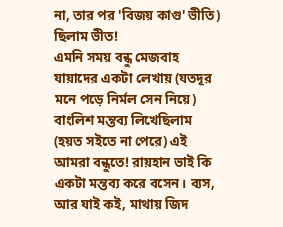না, তার পর 'বিজয় কাগু' ভীতি) ছিলাম ভীত!
এমনি সময় বন্ধু মেজবাহ যায়াদের একটা লেখায় (যতদূর মনে পড়ে নির্মল সেন নিয়ে) বাংলিশ মন্তব্য লিখেছিলাম (হয়ত সইতে না পেরে) এই আমরা বন্ধুতে! রায়হান ভাই কি একটা মন্তব্য করে বসেন। ব্যস, আর যাই কই, মাথায় জিদ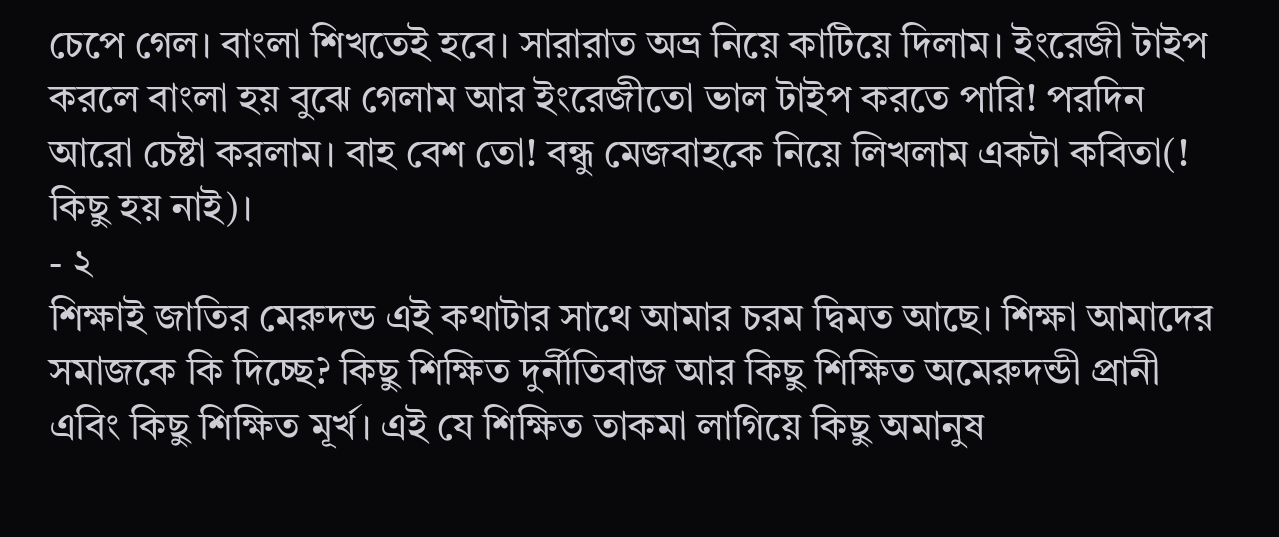চেপে গেল। বাংলা শিখতেই হবে। সারারাত অভ্র নিয়ে কাটিয়ে দিলাম। ইংরেজী টাইপ করলে বাংলা হয় বুঝে গেলাম আর ইংরেজীতো ভাল টাইপ করতে পারি! পরদিন আরো চেষ্টা করলাম। বাহ বেশ তো! বন্ধু মেজবাহকে নিয়ে লিখলাম একটা কবিতা(! কিছু হয় নাই)।
- ২
শিক্ষাই জাতির মেরুদন্ড এই কথাটার সাথে আমার চরম দ্বিমত আছে। শিক্ষা আমাদের সমাজকে কি দিচ্ছে? কিছু শিক্ষিত দুর্নীতিবাজ আর কিছু শিক্ষিত অমেরুদন্ডী প্রানী এবিং কিছু শিক্ষিত মূর্খ। এই যে শিক্ষিত তাকমা লাগিয়ে কিছু অমানুষ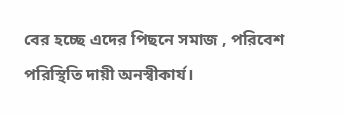বের হচ্ছে এদের পিছনে সমাজ , পরিবেশ পরিস্থিতি দায়ী অনস্বীকার্য।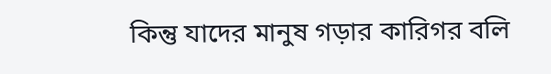কিন্তু যাদের মানুষ গড়ার কারিগর বলি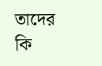তাদের কি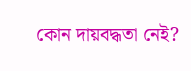কোন দায়বদ্ধতা নেই?